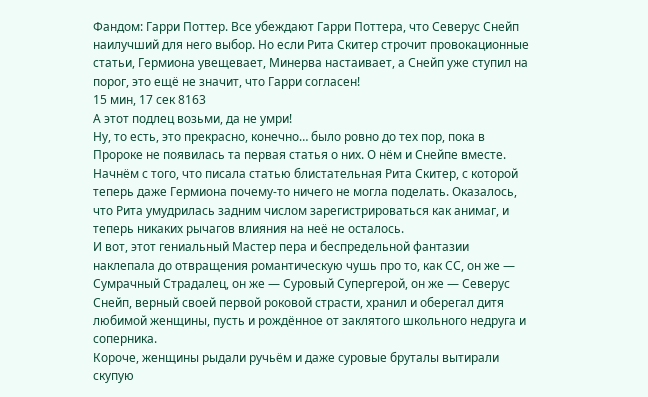Фандом: Гарри Поттер. Все убеждают Гарри Поттера, что Северус Снейп наилучший для него выбор. Но если Рита Скитер строчит провокационные статьи, Гермиона увещевает, Минерва настаивает, а Снейп уже ступил на порог, это ещё не значит, что Гарри согласен!
15 мин, 17 сек 8163
А этот подлец возьми, да не умри!
Ну, то есть, это прекрасно, конечно… было ровно до тех пор, пока в Пророке не появилась та первая статья о них. О нём и Снейпе вместе.
Начнём с того, что писала статью блистательная Рита Скитер, с которой теперь даже Гермиона почему-то ничего не могла поделать. Оказалось, что Рита умудрилась задним числом зарегистрироваться как анимаг, и теперь никаких рычагов влияния на неё не осталось.
И вот, этот гениальный Мастер пера и беспредельной фантазии наклепала до отвращения романтическую чушь про то, как СС, он же — Сумрачный Страдалец, он же — Суровый Супергерой, он же — Северус Снейп, верный своей первой роковой страсти, хранил и оберегал дитя любимой женщины, пусть и рождённое от заклятого школьного недруга и соперника.
Короче, женщины рыдали ручьём и даже суровые бруталы вытирали скупую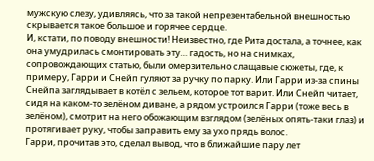мужскую слезу, удивляясь, что за такой непрезентабельной внешностью скрывается такое большое и горячее сердце.
И, кстати, по поводу внешности! Неизвестно, где Рита достала, а точнее, как она умудрилась смонтировать эту… гадость, но на снимках, сопровождающих статью, были омерзительно слащавые сюжеты, где, к примеру, Гарри и Снейп гуляют за ручку по парку. Или Гарри из-за спины Снейпа заглядывает в котёл с зельем, которое тот варит. Или Снейп читает, сидя на каком-то зелёном диване, а рядом устроился Гарри (тоже весь в зелёном), смотрит на него обожающим взглядом (зелёных опять-таки глаз) и протягивает руку, чтобы заправить ему за ухо прядь волос.
Гарри, прочитав это, сделал вывод, что в ближайшие пару лет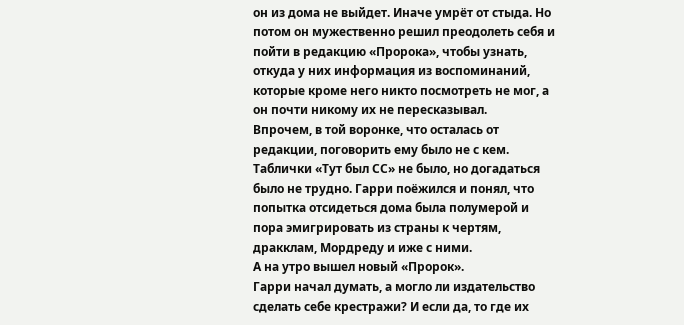он из дома не выйдет. Иначе умрёт от стыда. Но потом он мужественно решил преодолеть себя и пойти в редакцию «Пророка», чтобы узнать, откуда у них информация из воспоминаний, которые кроме него никто посмотреть не мог, а он почти никому их не пересказывал.
Впрочем, в той воронке, что осталась от редакции, поговорить ему было не с кем.
Таблички «Тут был СС» не было, но догадаться было не трудно. Гарри поёжился и понял, что попытка отсидеться дома была полумерой и пора эмигрировать из страны к чертям, дракклам, Мордреду и иже с ними.
А на утро вышел новый «Пророк».
Гарри начал думать, а могло ли издательство сделать себе крестражи? И если да, то где их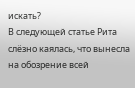искать?
В следующей статье Рита слёзно каялась, что вынесла на обозрение всей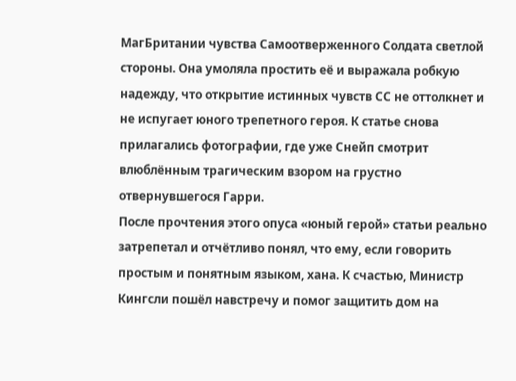МагБритании чувства Самоотверженного Солдата светлой стороны. Она умоляла простить её и выражала робкую надежду, что открытие истинных чувств СС не оттолкнет и не испугает юного трепетного героя. К статье снова прилагались фотографии, где уже Снейп смотрит влюблённым трагическим взором на грустно отвернувшегося Гарри.
После прочтения этого опуса «юный герой» статьи реально затрепетал и отчётливо понял, что ему, если говорить простым и понятным языком, хана. К счастью, Министр Кингсли пошёл навстречу и помог защитить дом на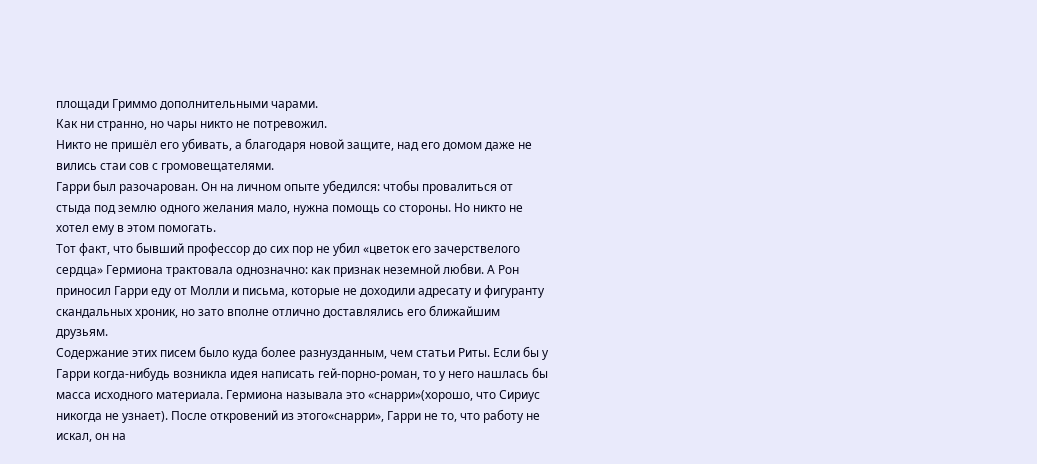площади Гриммо дополнительными чарами.
Как ни странно, но чары никто не потревожил.
Никто не пришёл его убивать, а благодаря новой защите, над его домом даже не вились стаи сов с громовещателями.
Гарри был разочарован. Он на личном опыте убедился: чтобы провалиться от стыда под землю одного желания мало, нужна помощь со стороны. Но никто не хотел ему в этом помогать.
Тот факт, что бывший профессор до сих пор не убил «цветок его зачерствелого сердца» Гермиона трактовала однозначно: как признак неземной любви. А Рон приносил Гарри еду от Молли и письма, которые не доходили адресату и фигуранту скандальных хроник, но зато вполне отлично доставлялись его ближайшим друзьям.
Содержание этих писем было куда более разнузданным, чем статьи Риты. Если бы у Гарри когда-нибудь возникла идея написать гей-порно-роман, то у него нашлась бы масса исходного материала. Гермиона называла это «снарри»(хорошо, что Сириус никогда не узнает). После откровений из этого«снарри», Гарри не то, что работу не искал, он на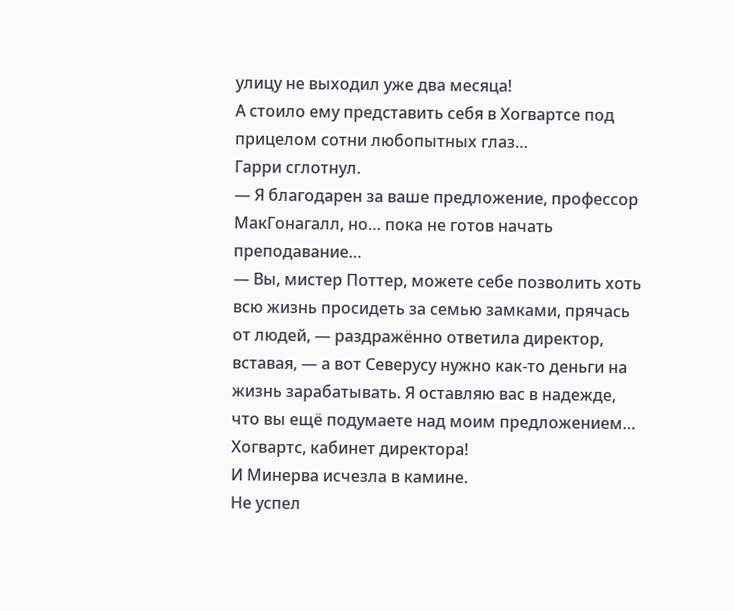улицу не выходил уже два месяца!
А стоило ему представить себя в Хогвартсе под прицелом сотни любопытных глаз…
Гарри сглотнул.
— Я благодарен за ваше предложение, профессор МакГонагалл, но… пока не готов начать преподавание…
— Вы, мистер Поттер, можете себе позволить хоть всю жизнь просидеть за семью замками, прячась от людей, — раздражённо ответила директор, вставая, — а вот Северусу нужно как-то деньги на жизнь зарабатывать. Я оставляю вас в надежде, что вы ещё подумаете над моим предложением… Хогвартс, кабинет директора!
И Минерва исчезла в камине.
Не успел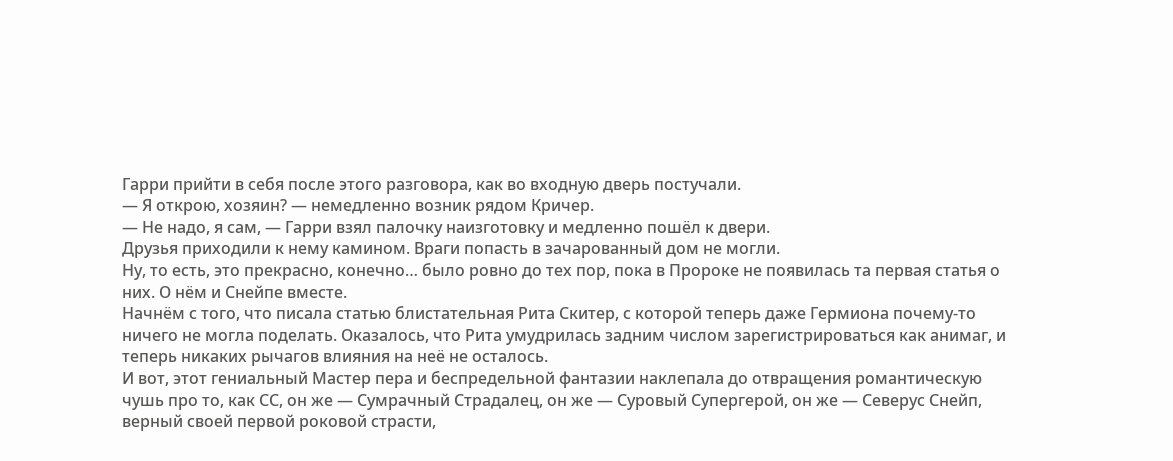Гарри прийти в себя после этого разговора, как во входную дверь постучали.
— Я открою, хозяин? — немедленно возник рядом Кричер.
— Не надо, я сам, — Гарри взял палочку наизготовку и медленно пошёл к двери.
Друзья приходили к нему камином. Враги попасть в зачарованный дом не могли.
Ну, то есть, это прекрасно, конечно… было ровно до тех пор, пока в Пророке не появилась та первая статья о них. О нём и Снейпе вместе.
Начнём с того, что писала статью блистательная Рита Скитер, с которой теперь даже Гермиона почему-то ничего не могла поделать. Оказалось, что Рита умудрилась задним числом зарегистрироваться как анимаг, и теперь никаких рычагов влияния на неё не осталось.
И вот, этот гениальный Мастер пера и беспредельной фантазии наклепала до отвращения романтическую чушь про то, как СС, он же — Сумрачный Страдалец, он же — Суровый Супергерой, он же — Северус Снейп, верный своей первой роковой страсти,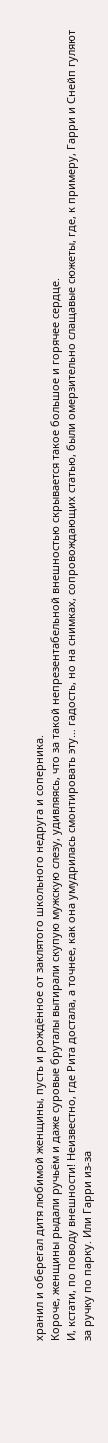хранил и оберегал дитя любимой женщины, пусть и рождённое от заклятого школьного недруга и соперника.
Короче, женщины рыдали ручьём и даже суровые бруталы вытирали скупую мужскую слезу, удивляясь, что за такой непрезентабельной внешностью скрывается такое большое и горячее сердце.
И, кстати, по поводу внешности! Неизвестно, где Рита достала, а точнее, как она умудрилась смонтировать эту… гадость, но на снимках, сопровождающих статью, были омерзительно слащавые сюжеты, где, к примеру, Гарри и Снейп гуляют за ручку по парку. Или Гарри из-за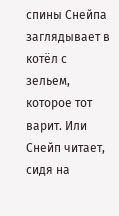спины Снейпа заглядывает в котёл с зельем, которое тот варит. Или Снейп читает, сидя на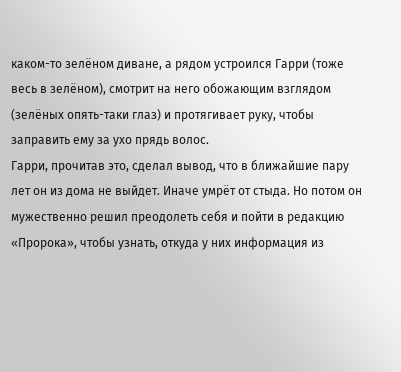каком-то зелёном диване, а рядом устроился Гарри (тоже весь в зелёном), смотрит на него обожающим взглядом (зелёных опять-таки глаз) и протягивает руку, чтобы заправить ему за ухо прядь волос.
Гарри, прочитав это, сделал вывод, что в ближайшие пару лет он из дома не выйдет. Иначе умрёт от стыда. Но потом он мужественно решил преодолеть себя и пойти в редакцию «Пророка», чтобы узнать, откуда у них информация из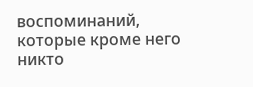воспоминаний, которые кроме него никто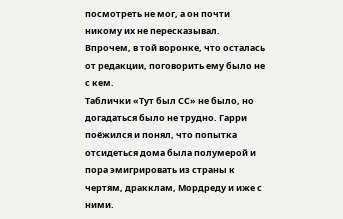посмотреть не мог, а он почти никому их не пересказывал.
Впрочем, в той воронке, что осталась от редакции, поговорить ему было не с кем.
Таблички «Тут был СС» не было, но догадаться было не трудно. Гарри поёжился и понял, что попытка отсидеться дома была полумерой и пора эмигрировать из страны к чертям, дракклам, Мордреду и иже с ними.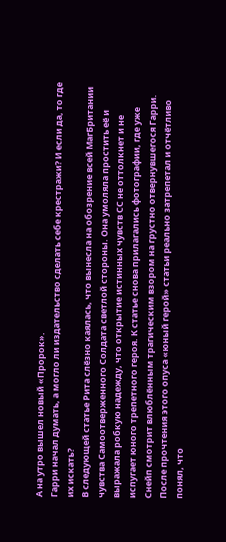А на утро вышел новый «Пророк».
Гарри начал думать, а могло ли издательство сделать себе крестражи? И если да, то где их искать?
В следующей статье Рита слёзно каялась, что вынесла на обозрение всей МагБритании чувства Самоотверженного Солдата светлой стороны. Она умоляла простить её и выражала робкую надежду, что открытие истинных чувств СС не оттолкнет и не испугает юного трепетного героя. К статье снова прилагались фотографии, где уже Снейп смотрит влюблённым трагическим взором на грустно отвернувшегося Гарри.
После прочтения этого опуса «юный герой» статьи реально затрепетал и отчётливо понял, что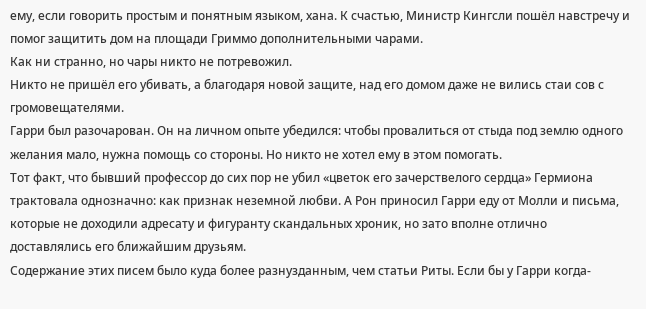ему, если говорить простым и понятным языком, хана. К счастью, Министр Кингсли пошёл навстречу и помог защитить дом на площади Гриммо дополнительными чарами.
Как ни странно, но чары никто не потревожил.
Никто не пришёл его убивать, а благодаря новой защите, над его домом даже не вились стаи сов с громовещателями.
Гарри был разочарован. Он на личном опыте убедился: чтобы провалиться от стыда под землю одного желания мало, нужна помощь со стороны. Но никто не хотел ему в этом помогать.
Тот факт, что бывший профессор до сих пор не убил «цветок его зачерствелого сердца» Гермиона трактовала однозначно: как признак неземной любви. А Рон приносил Гарри еду от Молли и письма, которые не доходили адресату и фигуранту скандальных хроник, но зато вполне отлично доставлялись его ближайшим друзьям.
Содержание этих писем было куда более разнузданным, чем статьи Риты. Если бы у Гарри когда-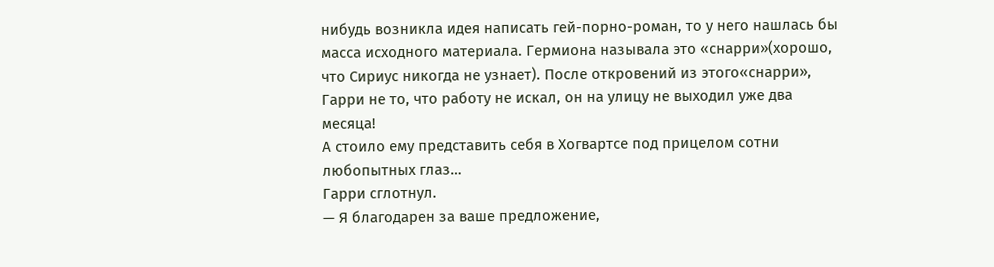нибудь возникла идея написать гей-порно-роман, то у него нашлась бы масса исходного материала. Гермиона называла это «снарри»(хорошо, что Сириус никогда не узнает). После откровений из этого«снарри», Гарри не то, что работу не искал, он на улицу не выходил уже два месяца!
А стоило ему представить себя в Хогвартсе под прицелом сотни любопытных глаз…
Гарри сглотнул.
— Я благодарен за ваше предложение,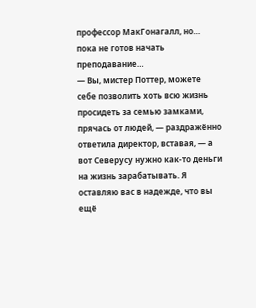профессор МакГонагалл, но… пока не готов начать преподавание…
— Вы, мистер Поттер, можете себе позволить хоть всю жизнь просидеть за семью замками, прячась от людей, — раздражённо ответила директор, вставая, — а вот Северусу нужно как-то деньги на жизнь зарабатывать. Я оставляю вас в надежде, что вы ещё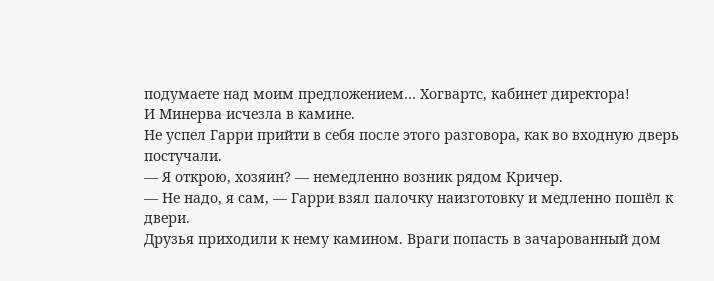подумаете над моим предложением… Хогвартс, кабинет директора!
И Минерва исчезла в камине.
Не успел Гарри прийти в себя после этого разговора, как во входную дверь постучали.
— Я открою, хозяин? — немедленно возник рядом Кричер.
— Не надо, я сам, — Гарри взял палочку наизготовку и медленно пошёл к двери.
Друзья приходили к нему камином. Враги попасть в зачарованный дом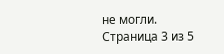не могли.
Страница 3 из 5